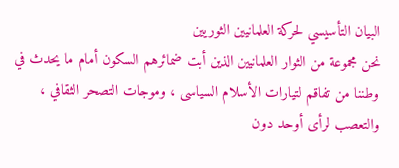البيان التأسيسي لحركة العلمانيين الثوريين
نحن مجموعة من الثوار العلمانيين الذين أبت ضمائرهم السكون أمام ما يحدث في وطننا من تفاقم لتيارات الأسلام السياسى ، وموجات التصحر الثقافي ، والتعصب لرأى أوحد دون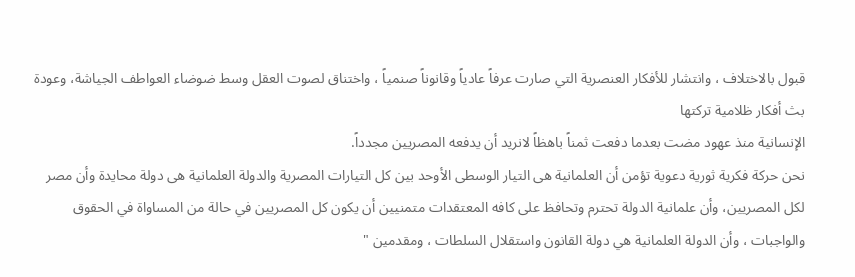قبول بالاختلاف ، وانتشار للأفكار العنصرية التي صارت عرفاً عادياً وقانوناً صنمياً ، واختناق لصوت العقل وسط ضوضاء العواطف الجياشة، وعودة بث أفكار ظلامية تركتها
الإنسانية منذ عهود مضت بعدما دفعت ثمناً باهظاً لانريد أن يدفعه المصريين مجدداً.
نحن حركة فكرية ثورية دعوية تؤمن أن العلمانية هى التيار الوسطى الأوحد بين كل التيارات المصرية والدولة العلمانية هى دولة محايدة وأن مصر لكل المصريين، وأن علمانية الدولة تحترم وتحافظ على كافه المعتقدات متمنيين أن يكون كل المصريين في حالة من المساواة في الحقوق والواجبات ، وأن الدولة العلمانية هي دولة القانون واستقلال السلطات ، ومقدمين "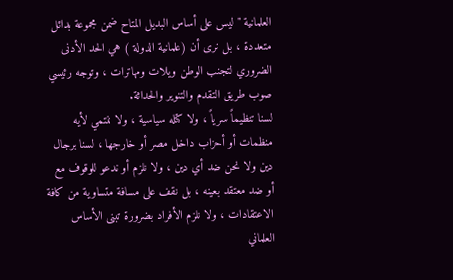العلمانية " ليس على أساس البديل المتاح ضمن مجموعة بدائل متعددة ، بل نرى أن (علمانية الدولة ) هي الحد الأدنى الضروري لتجنب الوطن ويلات ومهاترات ، وتوجه رئيسي صوب طريق التقدم والتنوير والحداثة.
لسنا تنظيماً سرياً ، ولا كتله سياسية ، ولا ننتمي لأيه منظمات أو أحزاب داخل مصر أو خارجها ، لسنا برجال دين ولا نحن ضد أي دين ، ولا نلزم أو ندعو للوقوف مع أو ضد معتقد بعينه ، بل نقف على مسافة متساوية من كافة الاعتقادات ، ولا نلزم الأفراد بضرورة تبنى الأساس العلماني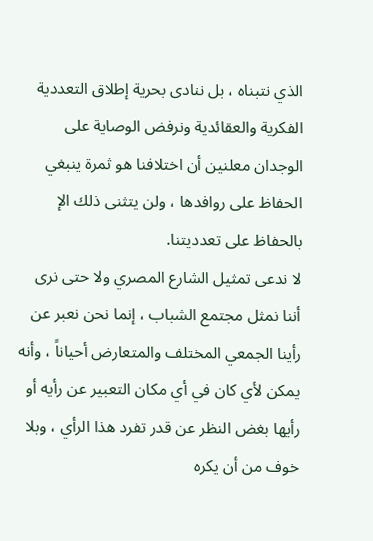الذي نتبناه ، بل ننادى بحرية إطلاق التعددية الفكرية والعقائدية ونرفض الوصاية على الوجدان معلنين أن اختلافنا هو ثمرة ينبغي الحفاظ على روافدها ، ولن يتثنى ذلك الإ بالحفاظ على تعدديتنا.
لا ندعى تمثيل الشارع المصري ولا حتى نرى أننا نمثل مجتمع الشباب ، إنما نحن نعبر عن رأينا الجمعي المختلف والمتعارض أحياناً ، وأنه يمكن لأي كان في أي مكان التعبير عن رأيه أو رأيها بغض النظر عن قدر تفرد هذا الرأي ، وبلا خوف من أن يكره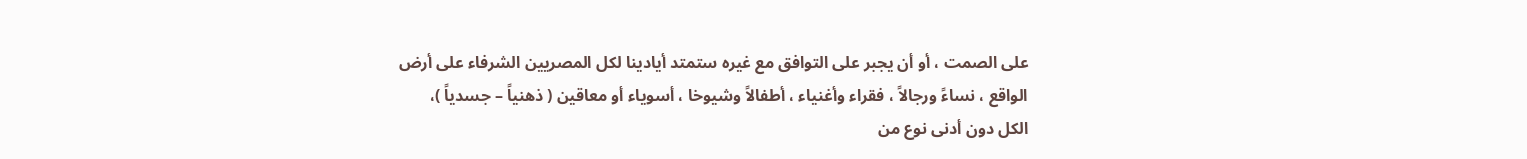على الصمت ، أو أن يجبر على التوافق مع غيره ستمتد أيادينا لكل المصريين الشرفاء على أرض الواقع ، نساءً ورجالاً ، فقراء وأغنياء ، أطفالاً وشيوخا ، أسوياء أو معاقين ( ذهنياً – جسدياً )، الكل دون أدنى نوع من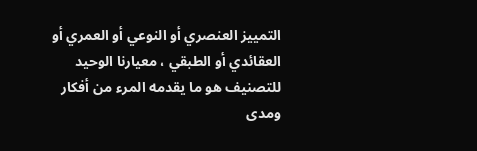التمييز العنصري أو النوعي أو العمري أو العقائدي أو الطبقي ، معيارنا الوحيد للتصنيف هو ما يقدمه المرء من أفكار ومدى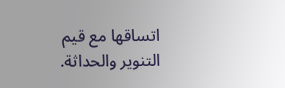اتساقها مع قيم التنوير والحداثة.